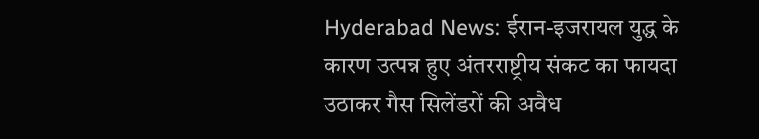Hyderabad News: ईरान-इजरायल युद्ध के कारण उत्पन्न हुए अंतरराष्ट्रीय संकट का फायदा उठाकर गैस सिलेंडरों की अवैध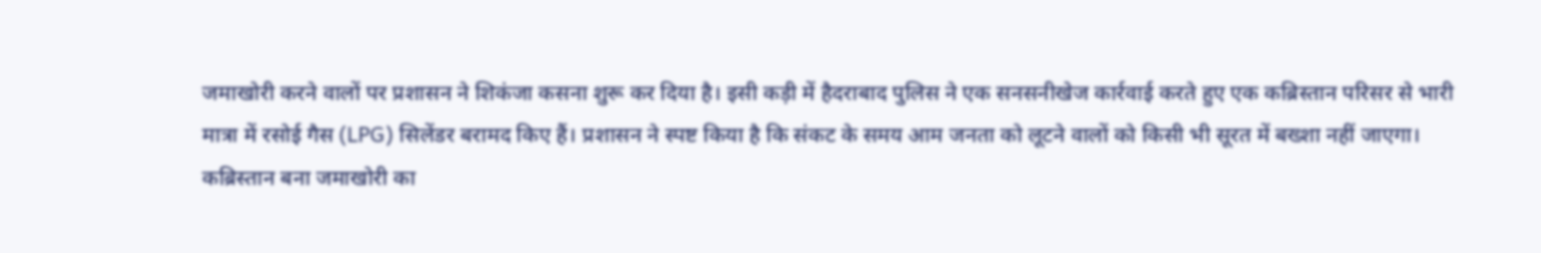जमाखोरी करने वालों पर प्रशासन ने शिकंजा कसना शुरू कर दिया है। इसी कड़ी में हैदराबाद पुलिस ने एक सनसनीखेज कार्रवाई करते हुए एक कब्रिस्तान परिसर से भारी मात्रा में रसोई गैस (LPG) सिलेंडर बरामद किए हैं। प्रशासन ने स्पष्ट किया है कि संकट के समय आम जनता को लूटने वालों को किसी भी सूरत में बख्शा नहीं जाएगा।
कब्रिस्तान बना जमाखोरी का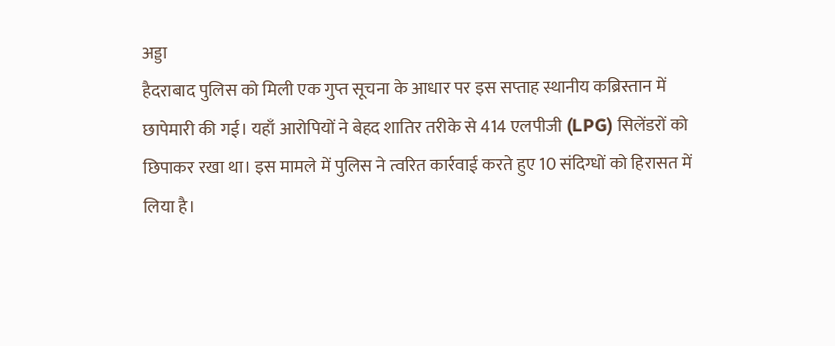अड्डा
हैदराबाद पुलिस को मिली एक गुप्त सूचना के आधार पर इस सप्ताह स्थानीय कब्रिस्तान में छापेमारी की गई। यहाँ आरोपियों ने बेहद शातिर तरीके से 414 एलपीजी (LPG) सिलेंडरों को छिपाकर रखा था। इस मामले में पुलिस ने त्वरित कार्रवाई करते हुए 10 संदिग्धों को हिरासत में लिया है।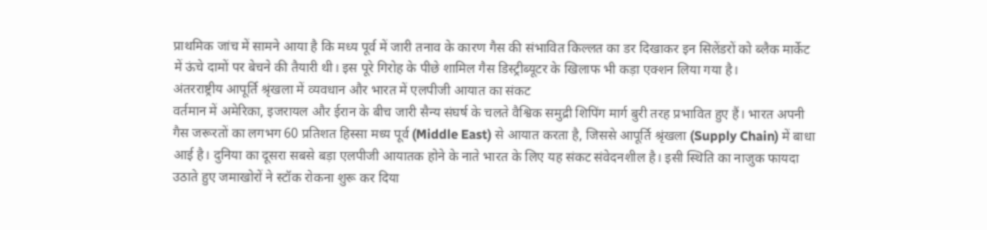प्राथमिक जांच में सामने आया है कि मध्य पूर्व में जारी तनाव के कारण गैस की संभावित किल्लत का डर दिखाकर इन सिलेंडरों को ब्लैक मार्केट में ऊंचे दामों पर बेचने की तैयारी थी। इस पूरे गिरोह के पीछे शामिल गैस डिस्ट्रीब्यूटर के खिलाफ भी कड़ा एक्शन लिया गया है।
अंतरराष्ट्रीय आपूर्ति श्रृंखला में व्यवधान और भारत में एलपीजी आयात का संकट
वर्तमान में अमेरिका, इजरायल और ईरान के बीच जारी सैन्य संघर्ष के चलते वैश्विक समुद्री शिपिंग मार्ग बुरी तरह प्रभावित हुए हैं। भारत अपनी गैस जरूरतों का लगभग 60 प्रतिशत हिस्सा मध्य पूर्व (Middle East) से आयात करता है, जिससे आपूर्ति श्रृंखला (Supply Chain) में बाधा आई है। दुनिया का दूसरा सबसे बड़ा एलपीजी आयातक होने के नाते भारत के लिए यह संकट संवेदनशील है। इसी स्थिति का नाजुक फायदा उठाते हुए जमाखोरों ने स्टॉक रोकना शुरू कर दिया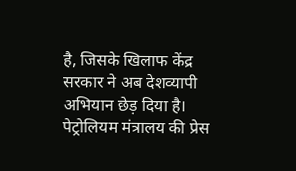है, जिसके खिलाफ केंद्र सरकार ने अब देशव्यापी अभियान छेड़ दिया है।
पेट्रोलियम मंत्रालय की प्रेस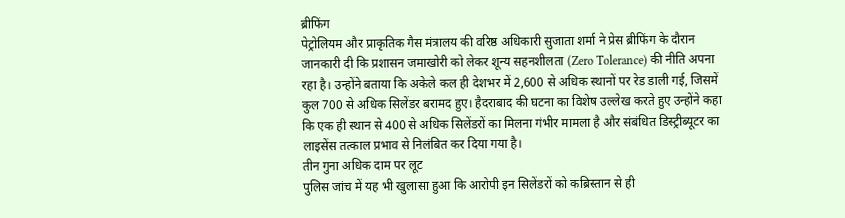ब्रीफिंग
पेट्रोलियम और प्राकृतिक गैस मंत्रालय की वरिष्ठ अधिकारी सुजाता शर्मा ने प्रेस ब्रीफिंग के दौरान जानकारी दी कि प्रशासन जमाखोरी को लेकर शून्य सहनशीलता (Zero Tolerance) की नीति अपना रहा है। उन्होंने बताया कि अकेले कल ही देशभर में 2,600 से अधिक स्थानों पर रेड डाली गई, जिसमें कुल 700 से अधिक सिलेंडर बरामद हुए। हैदराबाद की घटना का विशेष उल्लेख करते हुए उन्होंने कहा कि एक ही स्थान से 400 से अधिक सिलेंडरों का मिलना गंभीर मामला है और संबंधित डिस्ट्रीब्यूटर का लाइसेंस तत्काल प्रभाव से निलंबित कर दिया गया है।
तीन गुना अधिक दाम पर लूट
पुलिस जांच में यह भी खुलासा हुआ कि आरोपी इन सिलेंडरों को कब्रिस्तान से ही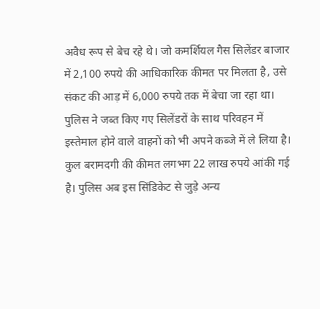अवैध रूप से बेच रहे थे। जो कमर्शियल गैस सिलेंडर बाजार में 2,100 रुपये की आधिकारिक कीमत पर मिलता है, उसे संकट की आड़ में 6,000 रुपये तक में बेचा जा रहा था। पुलिस ने जब्त किए गए सिलेंडरों के साथ परिवहन में इस्तेमाल होने वाले वाहनों को भी अपने कब्जे में ले लिया है। कुल बरामदगी की कीमत लगभग 22 लाख रुपये आंकी गई है। पुलिस अब इस सिंडिकेट से जुड़े अन्य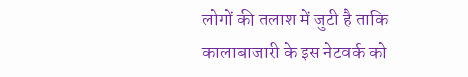लोगों की तलाश में जुटी है ताकि कालाबाजारी के इस नेटवर्क को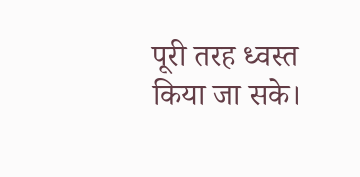पूरी तरह ध्वस्त किया जा सके।